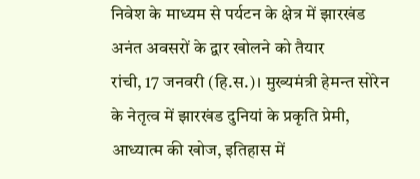निवेश के माध्यम से पर्यटन के क्षेत्र में झारखंड अनंत अवसरों के द्वार खोलने को तैयार
रांची, 17 जनवरी (हि.स.)। मुख्यमंत्री हेमन्त सोरेन के नेतृत्व में झारखंड दुनियां के प्रकृति प्रेमी, आध्यात्म की खोज, इतिहास में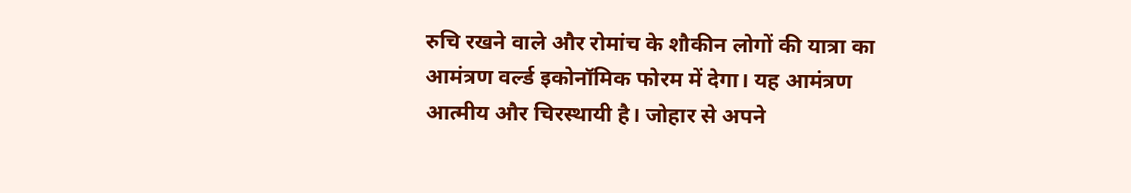रुचि रखने वाले और रोमांच के शौकीन लोगों की यात्रा का आमंत्रण वर्ल्ड इकोनॉमिक फोरम में देगा। यह आमंत्रण आत्मीय और चिरस्थायी है। जोहार से अपने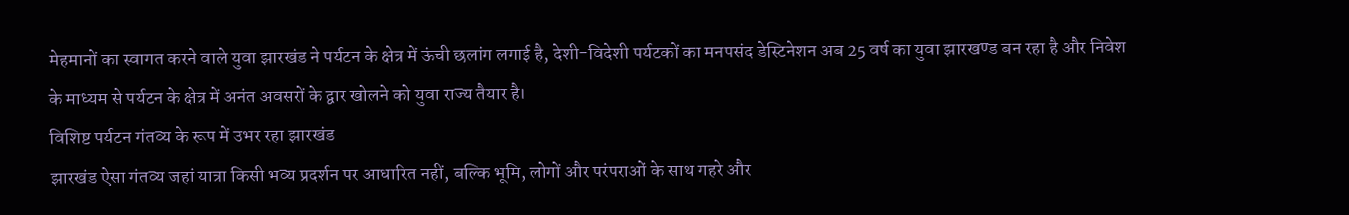मेहमानों का स्वागत करने वाले युवा झारखंड ने पर्यटन के क्षेत्र में ऊंची छलांग लगाई है, देशी-विदेशी पर्यटकों का मनपसंद डेस्टिनेशन अब 25 वर्ष का युवा झारखण्ड बन रहा है और निवेश के माध्यम से पर्यटन के क्षेत्र में अनंत अवसरों के द्वार खोलने को युवा राज्य तैयार है।
विशिष्ट पर्यटन गंतव्य के रूप में उभर रहा झारखंड
झारखंड ऐसा गंतव्य जहां यात्रा किसी भव्य प्रदर्शन पर आधारित नहीं, बल्कि भूमि, लोगों और परंपराओं के साथ गहरे और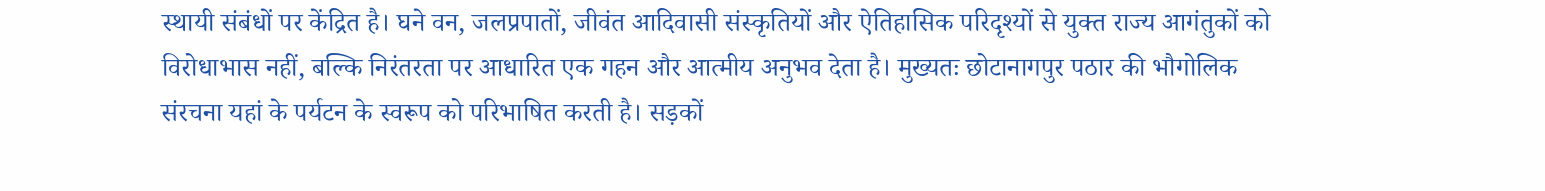स्थायी संबंधों पर केंद्रित है। घने वन, जलप्रपातों, जीवंत आदिवासी संस्कृतियों और ऐतिहासिक परिदृश्यों से युक्त राज्य आगंतुकों को विरोधाभास नहीं, बल्कि निरंतरता पर आधारित एक गहन और आत्मीय अनुभव देता है। मुख्यतः छोटानागपुर पठार की भौगोलिक संरचना यहां के पर्यटन के स्वरूप को परिभाषित करती है। सड़कों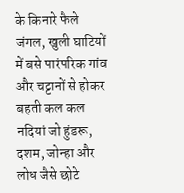के किनारे फैले जंगल, खुली घाटियों में बसे पारंपरिक गांव और चट्टानों से होकर बहती कल कल नदियां जो हुंडरू, दशम, जोन्हा और लोध जैसे छोटे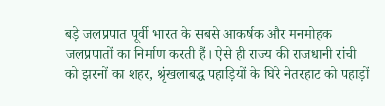बड़े जलप्रपात पूर्वी भारत के सबसे आकर्षक और मनमोहक जलप्रपातों का निर्माण करती हैं। ऐसे ही राज्य की राजधानी रांची को झरनों का शहर, श्रृंखलाबद्ध पहाड़ियों के घिरे नेतरहाट को पहाड़ों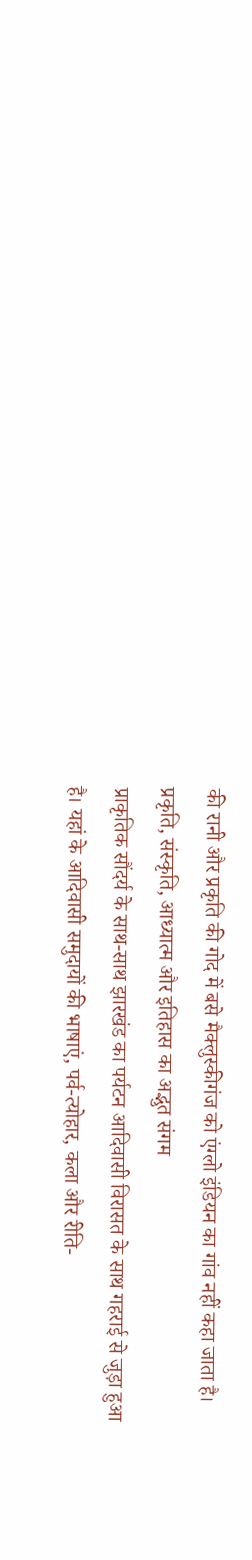की रानी और प्रकृति की गोद में बसे मैक्लुस्कीगंज को एंग्लो इंडियन का गांव नहीं कहा जाता है।
प्रकृति, संस्कृति, आध्यात्म और इतिहास का अद्भुत संगम
प्राकृतिक सौंदर्य के साथ-साथ झारखंड का पर्यटन आदिवासी विरासत के साथ गहराई से जुड़ा हुआ है। यहां के आदिवासी समुदायों की भाषाएं, पर्व-त्योहार, कला और रीति-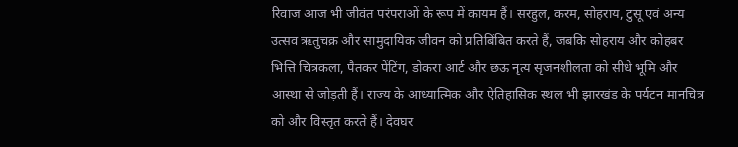रिवाज आज भी जीवंत परंपराओं के रूप में कायम हैं। सरहुल, करम, सोहराय, टुसू एवं अन्य उत्सव ऋतुचक्र और सामुदायिक जीवन को प्रतिबिंबित करते हैं, जबकि सोहराय और कोहबर भित्ति चित्रकला, पैतकर पेंटिंग, डोकरा आर्ट और छऊ नृत्य सृजनशीलता को सीधे भूमि और आस्था से जोड़ती हैं। राज्य के आध्यात्मिक और ऐतिहासिक स्थल भी झारखंड के पर्यटन मानचित्र को और विस्तृत करते हैं। देवघर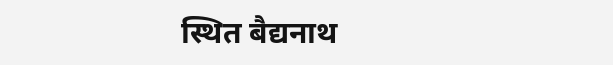स्थित बैद्यनाथ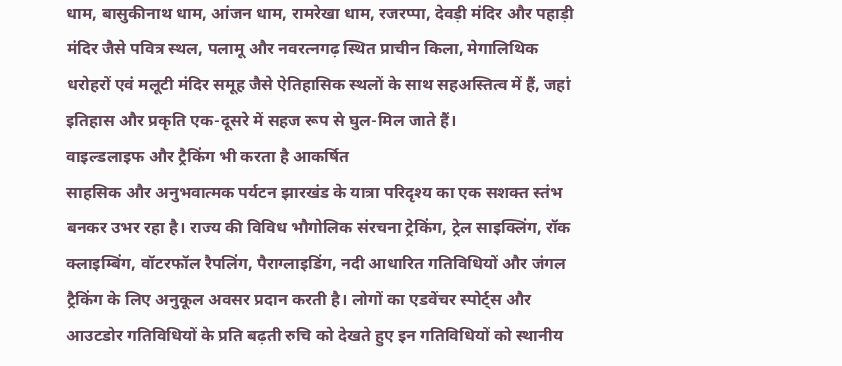धाम, बासुकीनाथ धाम, आंजन धाम, रामरेखा धाम, रजरप्पा, देवड़ी मंदिर और पहाड़ी मंदिर जैसे पवित्र स्थल, पलामू और नवरत्नगढ़ स्थित प्राचीन किला, मेगालिथिक धरोहरों एवं मलूटी मंदिर समूह जैसे ऐतिहासिक स्थलों के साथ सहअस्तित्व में हैं, जहां इतिहास और प्रकृति एक-दूसरे में सहज रूप से घुल-मिल जाते हैं।
वाइल्डलाइफ और ट्रैकिंग भी करता है आकर्षित
साहसिक और अनुभवात्मक पर्यटन झारखंड के यात्रा परिदृश्य का एक सशक्त स्तंभ बनकर उभर रहा है। राज्य की विविध भौगोलिक संरचना ट्रेकिंग, ट्रेल साइक्लिंग, रॉक क्लाइम्बिंग, वॉटरफॉल रैपलिंग, पैराग्लाइडिंग, नदी आधारित गतिविधियों और जंगल ट्रैकिंग के लिए अनुकूल अवसर प्रदान करती है। लोगों का एडवेंचर स्पोर्ट्स और आउटडोर गतिविधियों के प्रति बढ़ती रुचि को देखते हुए इन गतिविधियों को स्थानीय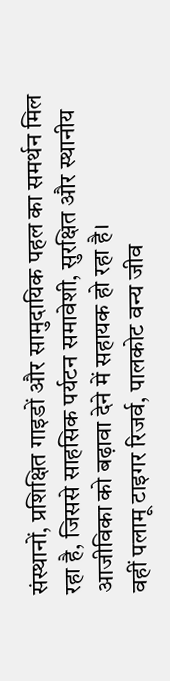संस्थानों, प्रशिक्षित गाइडों और सामुदायिक पहल का समर्थन मिल रहा है, जिससे साहसिक पर्यटन समावेशी, सुरक्षित और स्थानीय आजीविका को बढ़ावा देने में सहायक हो रहा है।
वहीं पलामू टाइगर रिजर्व, पालकोट वन्य जीव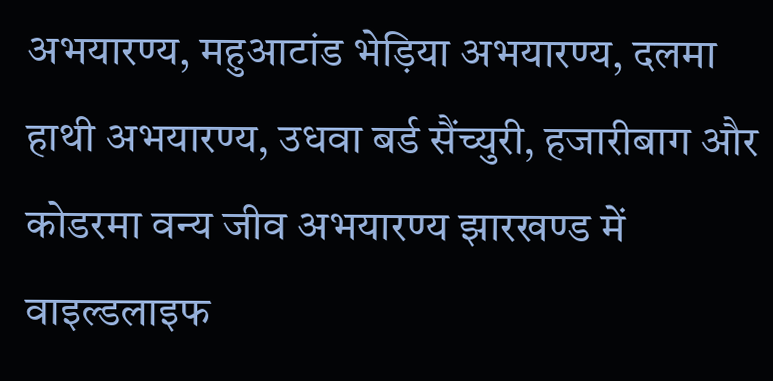अभयारण्य, महुआटांड भेड़िया अभयारण्य, दलमा हाथी अभयारण्य, उधवा बर्ड सैंच्युरी, हजारीबाग और कोडरमा वन्य जीव अभयारण्य झारखण्ड में वाइल्डलाइफ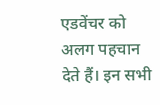एडवेंचर को अलग पहचान देते हैं। इन सभी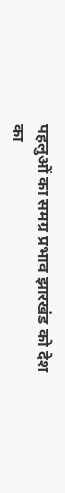पहलुओं का समग्र प्रभाव झारखंड को देश का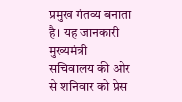प्रमुख गंतव्य बनाता है। यह जानकारी मुख्यमंत्री सचिवालय की ओर से शनिवार को प्रेस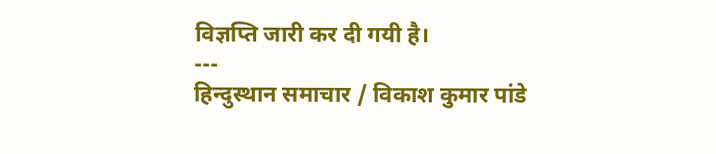विज्ञप्ति जारी कर दी गयी है।
---
हिन्दुस्थान समाचार / विकाश कुमार पांडे